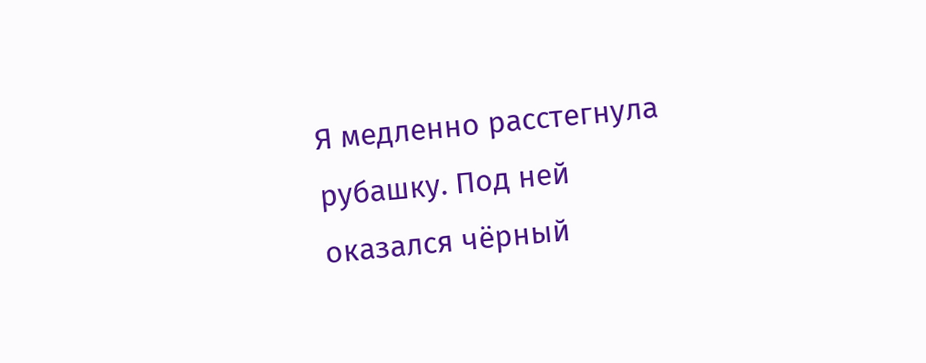Я медленно расстегнула рубашку. Под ней оказался чёрный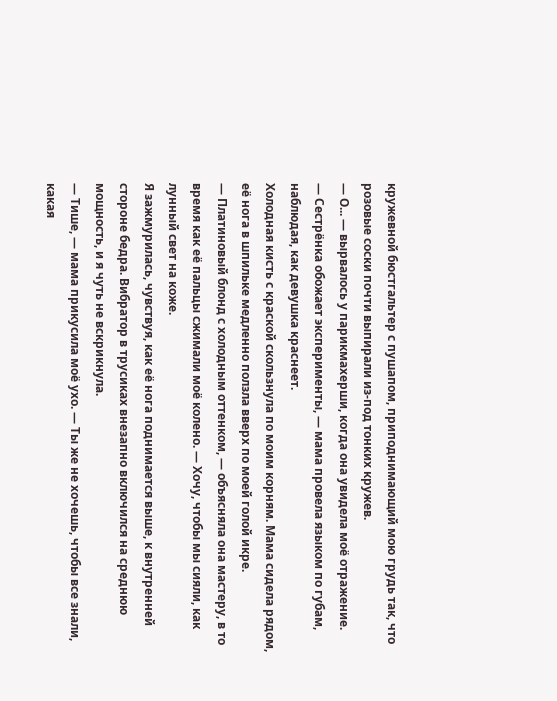кружевной бюстгальтер с пушапом, приподнимающий мою грудь так, что розовые соски почти выпирали из-под тонких кружев.
— О... — вырвалось у парикмахерши, когда она увидела моё отражение.
— Сестрёнка обожает эксперименты, — мама провела языком по губам, наблюдая, как девушка краснеет.
Холодная кисть с краской скользнула по моим корням. Мама сидела рядом, её нога в шпильке медленно ползла вверх по моей голой икре.
— Платиновый блонд с холодным оттенком, — объясняла она мастеру, в то время как её пальцы сжимали моё колено. — Хочу, чтобы мы сияли, как лунный свет на коже.
Я зажмурилась, чувствуя, как её нога поднимается выше, к внутренней стороне бедра. Вибратор в трусиках внезапно включился на среднюю мощность, и я чуть не вскрикнула.
— Тише, — мама прикусила моё ухо. — Ты же не хочешь, чтобы все знали, какая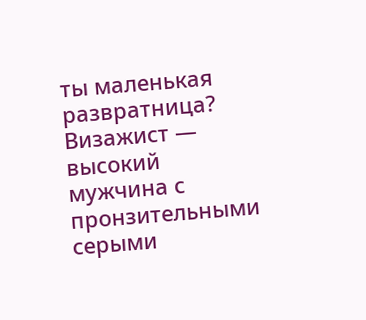ты маленькая развратница?
Визажист — высокий мужчина с пронзительными серыми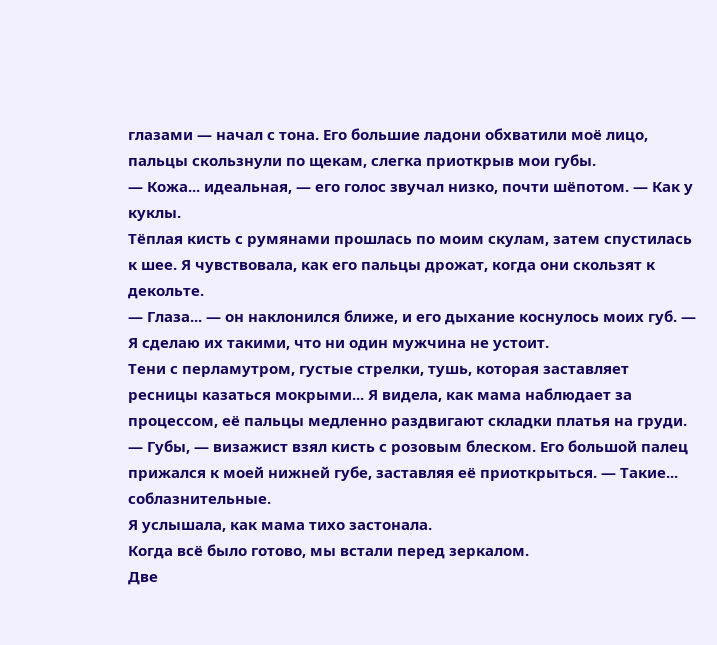глазами — начал с тона. Его большие ладони обхватили моё лицо, пальцы скользнули по щекам, слегка приоткрыв мои губы.
— Кожа... идеальная, — его голос звучал низко, почти шёпотом. — Как у куклы.
Тёплая кисть с румянами прошлась по моим скулам, затем спустилась к шее. Я чувствовала, как его пальцы дрожат, когда они скользят к декольте.
— Глаза... — он наклонился ближе, и его дыхание коснулось моих губ. — Я сделаю их такими, что ни один мужчина не устоит.
Тени с перламутром, густые стрелки, тушь, которая заставляет ресницы казаться мокрыми... Я видела, как мама наблюдает за процессом, её пальцы медленно раздвигают складки платья на груди.
— Губы, — визажист взял кисть с розовым блеском. Его большой палец прижался к моей нижней губе, заставляя её приоткрыться. — Такие... соблазнительные.
Я услышала, как мама тихо застонала.
Когда всё было готово, мы встали перед зеркалом.
Две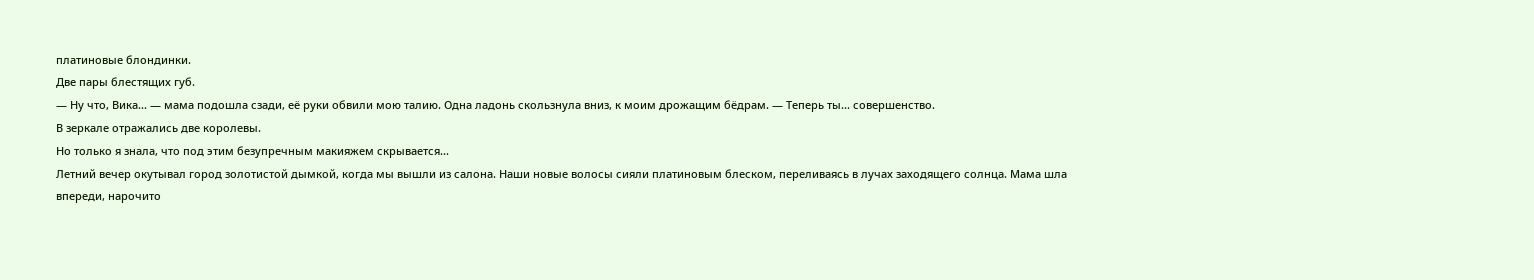платиновые блондинки.
Две пары блестящих губ.
— Ну что, Вика... — мама подошла сзади, её руки обвили мою талию. Одна ладонь скользнула вниз, к моим дрожащим бёдрам. — Теперь ты... совершенство.
В зеркале отражались две королевы.
Но только я знала, что под этим безупречным макияжем скрывается...
Летний вечер окутывал город золотистой дымкой, когда мы вышли из салона. Наши новые волосы сияли платиновым блеском, переливаясь в лучах заходящего солнца. Мама шла впереди, нарочито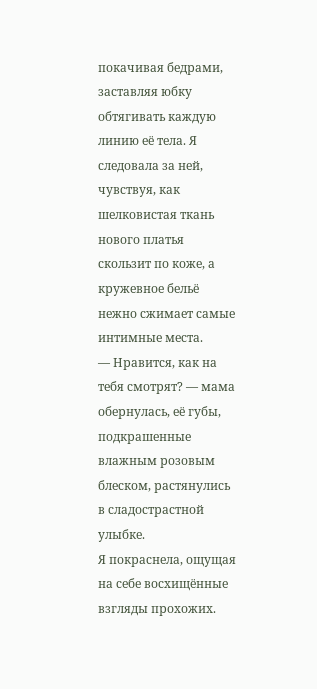покачивая бедрами, заставляя юбку обтягивать каждую линию её тела. Я следовала за ней, чувствуя, как шелковистая ткань нового платья скользит по коже, а кружевное бельё нежно сжимает самые интимные места.
— Нравится, как на тебя смотрят? — мама обернулась, её губы, подкрашенные влажным розовым блеском, растянулись в сладострастной улыбке.
Я покраснела, ощущая на себе восхищённые взгляды прохожих.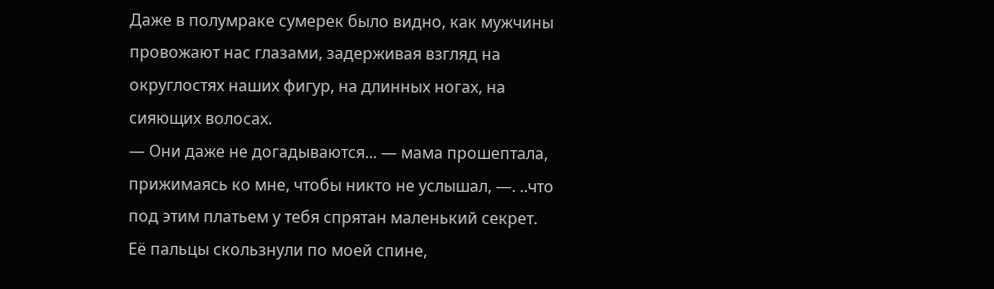Даже в полумраке сумерек было видно, как мужчины провожают нас глазами, задерживая взгляд на округлостях наших фигур, на длинных ногах, на сияющих волосах.
— Они даже не догадываются... — мама прошептала, прижимаясь ко мне, чтобы никто не услышал, —. ..что под этим платьем у тебя спрятан маленький секрет.
Её пальцы скользнули по моей спине,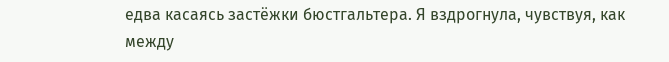едва касаясь застёжки бюстгальтера. Я вздрогнула, чувствуя, как между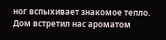ног вспыхивает знакомое тепло.
Дом встретил нас ароматом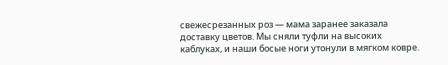свежесрезанных роз — мама заранее заказала доставку цветов. Мы сняли туфли на высоких каблуках, и наши босые ноги утонули в мягком ковре.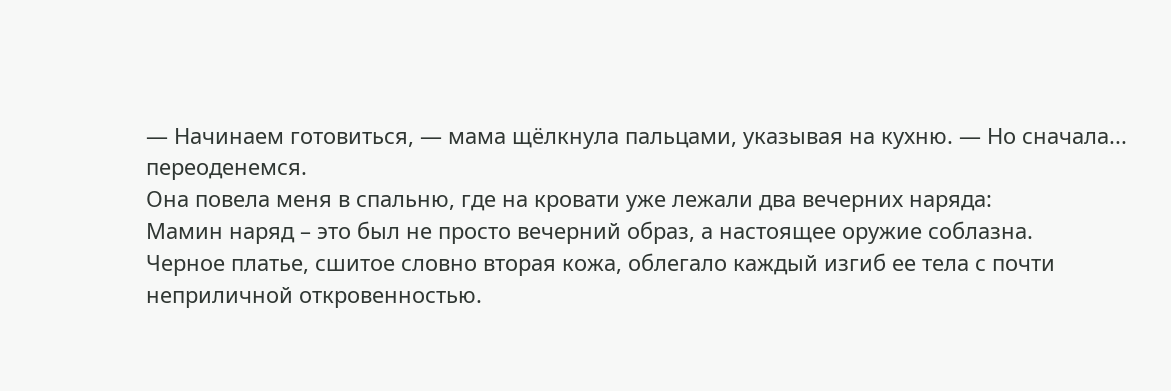— Начинаем готовиться, — мама щёлкнула пальцами, указывая на кухню. — Но сначала... переоденемся.
Она повела меня в спальню, где на кровати уже лежали два вечерних наряда:
Мамин наряд – это был не просто вечерний образ, а настоящее оружие соблазна.
Черное платье, сшитое словно вторая кожа, облегало каждый изгиб ее тела с почти неприличной откровенностью.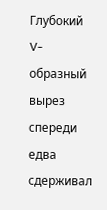Глубокий V-образный вырез спереди едва сдерживал